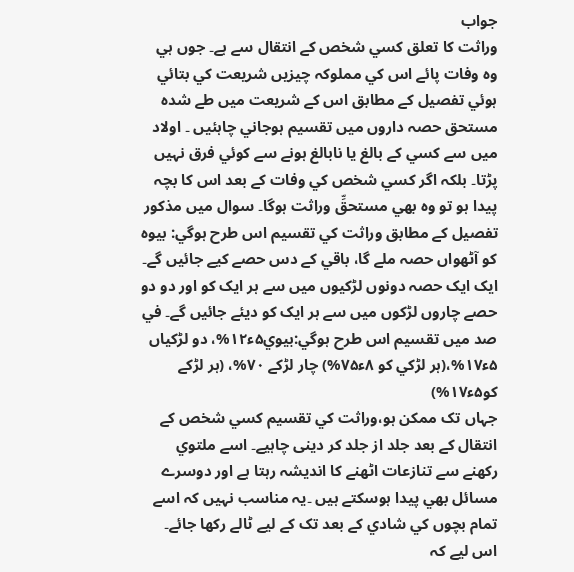جواب
وراثت کا تعلق کسي شخص کے انتقال سے ہے۔ جوں ہي وہ وفات پائے اس کي مملوکہ چيزيں شريعت کي بتائي ہوئي تفصيل کے مطابق اس کے شريعت ميں طے شدہ مستحق حصہ داروں ميں تقسيم ہوجاني چاہئيں ۔ اولاد ميں سے کسي کے بالغ يا نابالغ ہونے سے کوئي فرق نہيں پڑتا۔ بلکہ اگر کسي شخص کي وفات کے بعد اس کا بچہ پيدا ہو تو وہ بھي مستحقِّ وراثت ہوگا۔ سوال ميں مذکور تفصيل کے مطابق وراثت کي تقسيم اس طرح ہوگي: بيوہ کو آٹھواں حصہ ملے گا، باقي کے دس حصے کيے جائيں گے۔ ايک ايک حصہ دونوں لڑکيوں ميں سے ہر ايک کو اور دو دو حصے چاروں لڑکوں ميں سے ہر ايک کو ديئے جائيں گے۔ في صد ميں تقسيم اس طرح ہوگي:بيوي۵ء۱۲%، دو لڑکياں ۵ء۱۷%،(ہر لڑکي کو ۸ء۷۵%) چار لڑکے ۷۰%، (ہر لڑکے کو۵ء۱۷%)
جہاں تک ممکن ہو،وراثت کي تقسيم کسي شخص کے انتقال کے بعد جلد از جلد کر دینی چاہيے۔ اسے ملتوي رکھنے سے تنازعات اٹھنے کا انديشہ رہتا ہے اور دوسرے مسائل بھي پيدا ہوسکتے ہيں ۔يہ مناسب نہيں کہ اسے تمام بچوں کي شادي کے بعد تک کے ليے ٹالے رکھا جائے۔ اس ليے کہ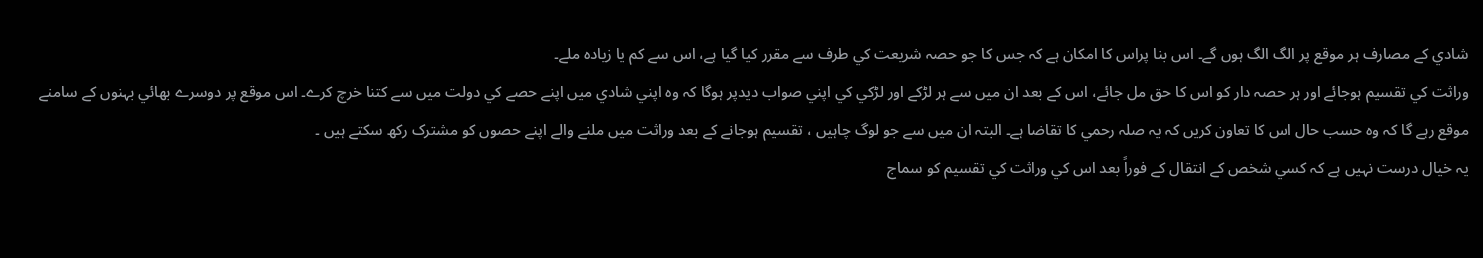شادي کے مصارف ہر موقع پر الگ الگ ہوں گے۔ اس بنا پراس کا امکان ہے کہ جس کا جو حصہ شريعت کي طرف سے مقرر کيا گيا ہے، اس سے کم يا زيادہ ملے۔
وراثت کي تقسيم ہوجائے اور ہر حصہ دار کو اس کا حق مل جائے، اس کے بعد ان ميں سے ہر لڑکے اور لڑکي کي اپني صواب ديدپر ہوگا کہ وہ اپني شادي ميں اپنے حصے کي دولت ميں سے کتنا خرچ کرے۔ اس موقع پر دوسرے بھائي بہنوں کے سامنے موقع رہے گا کہ وہ حسب حال اس کا تعاون کريں کہ يہ صلہ رحمي کا تقاضا ہے۔ البتہ ان ميں سے جو لوگ چاہيں ، تقسيم ہوجانے کے بعد وراثت ميں ملنے والے اپنے حصوں کو مشترک رکھ سکتے ہيں ۔
يہ خيال درست نہيں ہے کہ کسي شخص کے انتقال کے فوراً بعد اس کي وراثت کي تقسيم کو سماج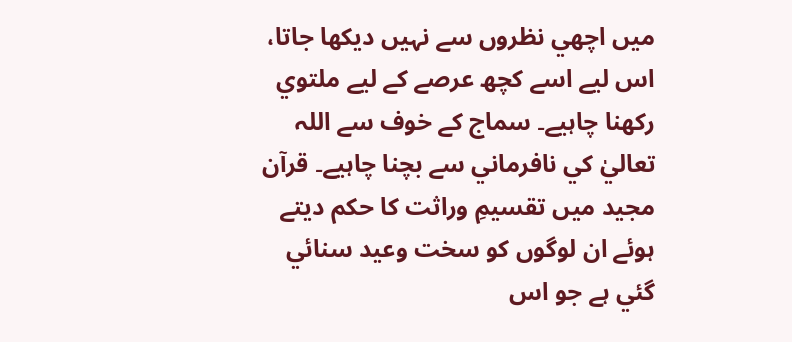ميں اچھي نظروں سے نہيں ديکھا جاتا، اس ليے اسے کچھ عرصے کے ليے ملتوي رکھنا چاہيے۔ سماج کے خوف سے اللہ تعاليٰ کي نافرماني سے بچنا چاہيے۔ قرآن مجيد ميں تقسيمِ وراثت کا حکم ديتے ہوئے ان لوگوں کو سخت وعيد سنائي گئي ہے جو اس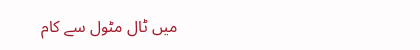ميں ٹال مٹول سے کام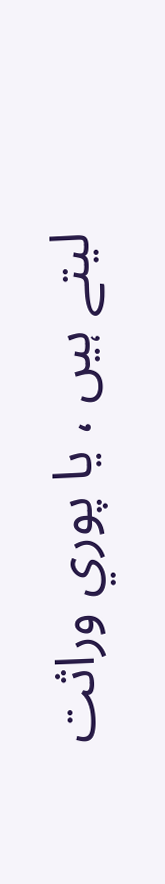ليتے ہيں ، يا پوري وراثت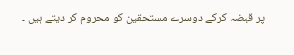پر قبضہ کرکے دوسرے مستحقين کو محروم کر ديتے ہيں ۔